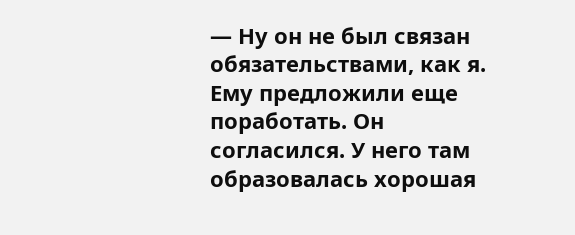— Ну он не был связан обязательствами, как я. Ему предложили еще поработать. Он согласился. У него там образовалась хорошая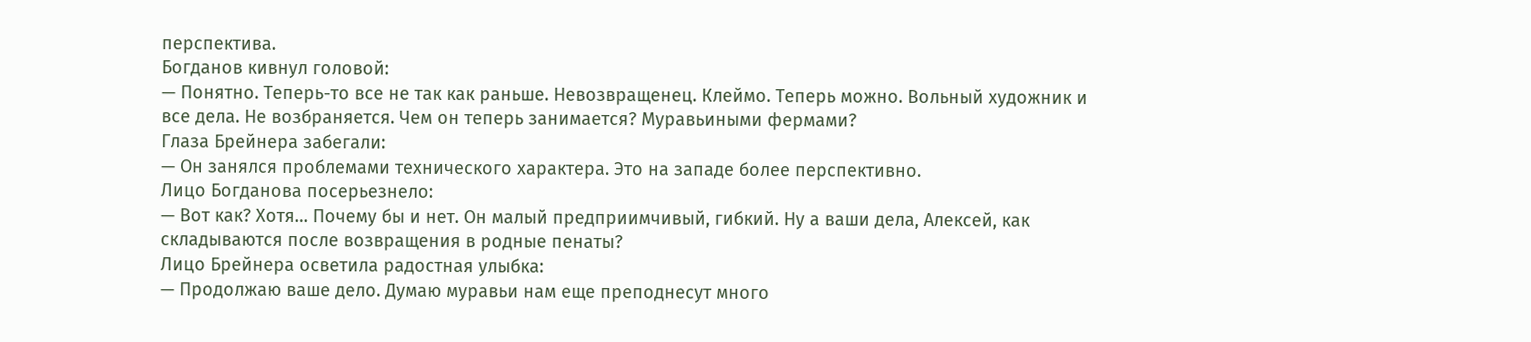перспектива.
Богданов кивнул головой:
— Понятно. Теперь-то все не так как раньше. Невозвращенец. Клеймо. Теперь можно. Вольный художник и все дела. Не возбраняется. Чем он теперь занимается? Муравьиными фермами?
Глаза Брейнера забегали:
— Он занялся проблемами технического характера. Это на западе более перспективно.
Лицо Богданова посерьезнело:
— Вот как? Хотя… Почему бы и нет. Он малый предприимчивый, гибкий. Ну а ваши дела, Алексей, как складываются после возвращения в родные пенаты?
Лицо Брейнера осветила радостная улыбка:
— Продолжаю ваше дело. Думаю муравьи нам еще преподнесут много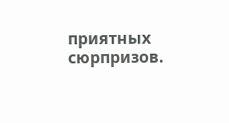приятных сюрпризов.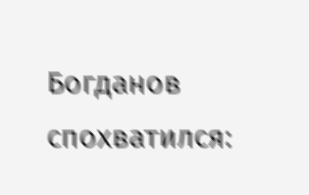Богданов спохватился: